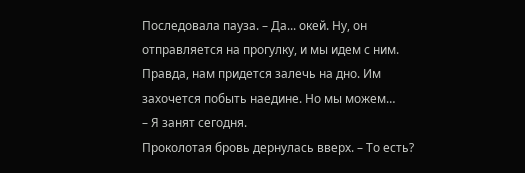Последовала пауза. – Да... окей. Ну, он отправляется на прогулку, и мы идем с ним. Правда, нам придется залечь на дно. Им захочется побыть наедине. Но мы можем…
– Я занят сегодня.
Проколотая бровь дернулась вверх. – То есть?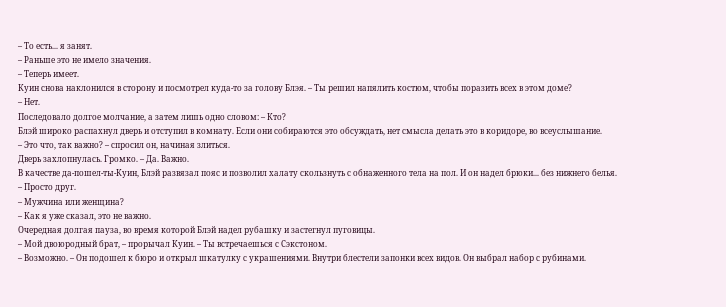– То есть... я занят.
– Раньше это не имело значения.
– Теперь имеет.
Куин снова наклонился в сторону и посмотрел куда-то за голову Блэя. – Ты решил напялить костюм, чтобы поразить всех в этом доме?
– Нет.
Последовало долгое молчание, а затем лишь одно словом: – Кто?
Блэй широко распахнул дверь и отступил в комнату. Если они собираются это обсуждать, нет смысла делать это в коридоре, во всеуслышание.
– Это что, так важно? – спросил он, начиная злиться.
Дверь захлопнулась. Громко. – Да. Важно.
В качестве да-пошел-ты-Куин, Блэй развязал пояс и позволил халату скользнуть с обнаженного тела на пол. И он надел брюки... без нижнего белья.
– Просто друг.
– Мужчина или женщина?
– Как я уже сказал, это не важно.
Очередная долгая пауза, во время которой Блэй надел рубашку и застегнул пуговицы.
– Мой двоюродный брат, – прорычал Куин. – Ты встречаешься с Сэкстоном.
– Возможно. – Он подошел к бюро и открыл шкатулку с украшениями. Внутри блестели запонки всех видов. Он выбрал набор с рубинами.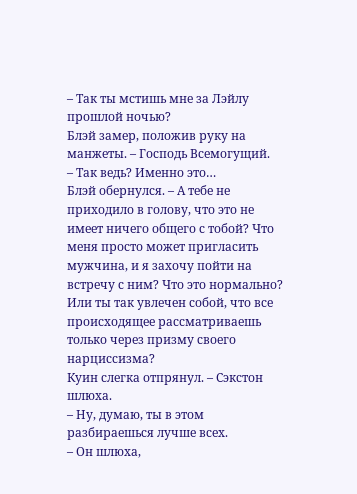– Так ты мстишь мне за Лэйлу прошлой ночью?
Блэй замер, положив руку на манжеты. – Господь Всемогущий.
– Так ведь? Именно это…
Блэй обернулся. – А тебе не приходило в голову, что это не имеет ничего общего с тобой? Что меня просто может пригласить мужчина, и я захочу пойти на встречу с ним? Что это нормально? Или ты так увлечен собой, что все происходящее рассматриваешь только через призму своего нарциссизма?
Куин слегка отпрянул. – Сэкстон шлюха.
– Ну, думаю, ты в этом разбираешься лучше всех.
– Он шлюха,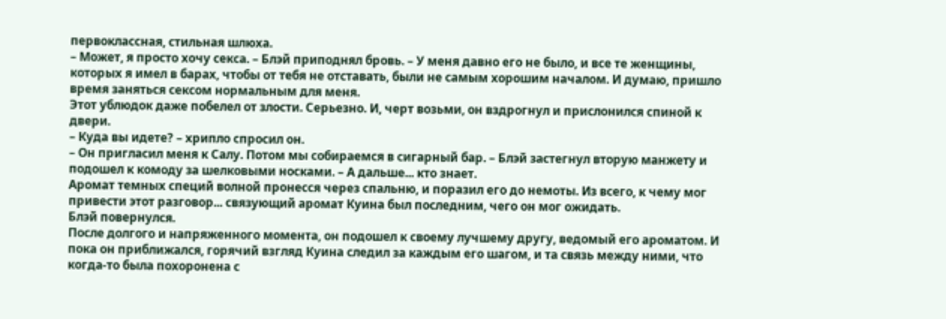первоклассная, стильная шлюха.
– Может, я просто хочу секса. – Блэй приподнял бровь. – У меня давно его не было, и все те женщины, которых я имел в барах, чтобы от тебя не отставать, были не самым хорошим началом. И думаю, пришло время заняться сексом нормальным для меня.
Этот ублюдок даже побелел от злости. Серьезно. И, черт возьми, он вздрогнул и прислонился спиной к двери.
– Куда вы идете? – хрипло спросил он.
– Он пригласил меня к Салу. Потом мы собираемся в сигарный бар. – Блэй застегнул вторую манжету и подошел к комоду за шелковыми носками. – А дальше... кто знает.
Аромат темных специй волной пронесся через спальню, и поразил его до немоты. Из всего, к чему мог привести этот разговор... связующий аромат Куина был последним, чего он мог ожидать.
Блэй повернулся.
После долгого и напряженного момента, он подошел к своему лучшему другу, ведомый его ароматом. И пока он приближался, горячий взгляд Куина следил за каждым его шагом, и та связь между ними, что когда-то была похоронена с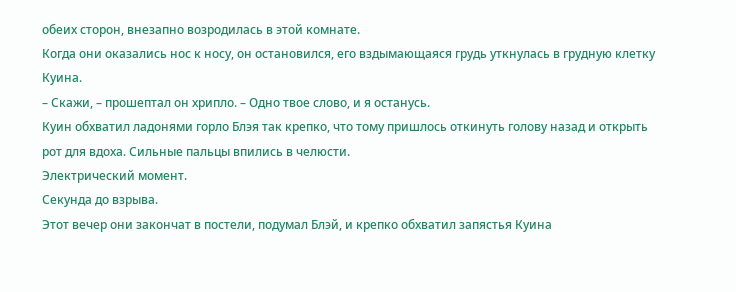обеих сторон, внезапно возродилась в этой комнате.
Когда они оказались нос к носу, он остановился, его вздымающаяся грудь уткнулась в грудную клетку Куина.
– Скажи, – прошептал он хрипло. – Одно твое слово, и я останусь.
Куин обхватил ладонями горло Блэя так крепко, что тому пришлось откинуть голову назад и открыть рот для вдоха. Сильные пальцы впились в челюсти.
Электрический момент.
Секунда до взрыва.
Этот вечер они закончат в постели, подумал Блэй, и крепко обхватил запястья Куина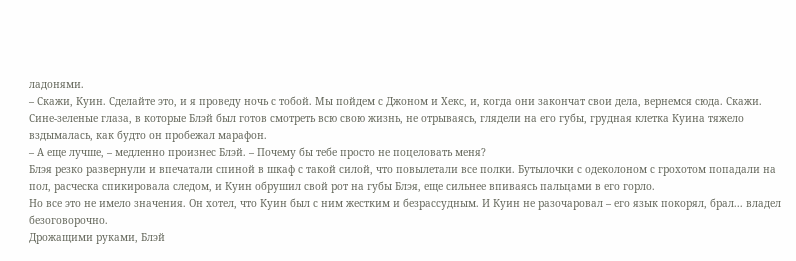ладонями.
– Скажи, Куин. Сделайте это, и я проведу ночь с тобой. Мы пойдем с Джоном и Хекс, и, когда они закончат свои дела, вернемся сюда. Скажи.
Сине-зеленые глаза, в которые Блэй был готов смотреть всю свою жизнь, не отрываясь, глядели на его губы, грудная клетка Куина тяжело вздымалась, как будто он пробежал марафон.
– А еще лучше, – медленно произнес Блэй. – Почему бы тебе просто не поцеловать меня?
Блэя резко развернули и впечатали спиной в шкаф с такой силой, что повылетали все полки. Бутылочки с одеколоном с грохотом попадали на пол, расческа спикировала следом, и Куин обрушил свой рот на губы Блэя, еще сильнее впиваясь пальцами в его горло.
Но все это не имело значения. Он хотел, что Куин был с ним жестким и безрассудным. И Куин не разочаровал – его язык покорял, брал... владел безоговорочно.
Дрожащими руками, Блэй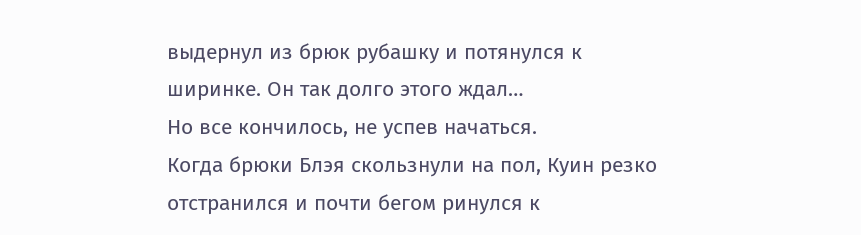выдернул из брюк рубашку и потянулся к ширинке. Он так долго этого ждал…
Но все кончилось, не успев начаться.
Когда брюки Блэя скользнули на пол, Куин резко отстранился и почти бегом ринулся к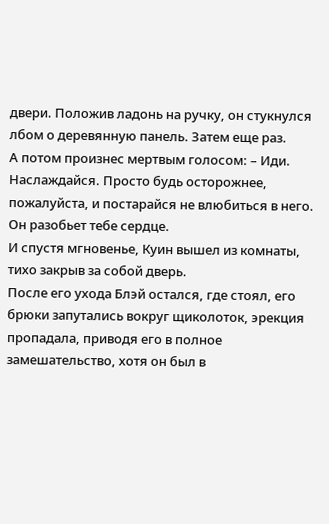двери. Положив ладонь на ручку, он стукнулся лбом о деревянную панель. Затем еще раз.
А потом произнес мертвым голосом: – Иди. Наслаждайся. Просто будь осторожнее, пожалуйста, и постарайся не влюбиться в него. Он разобьет тебе сердце.
И спустя мгновенье, Куин вышел из комнаты, тихо закрыв за собой дверь.
После его ухода Блэй остался, где стоял, его брюки запутались вокруг щиколоток, эрекция пропадала, приводя его в полное замешательство, хотя он был в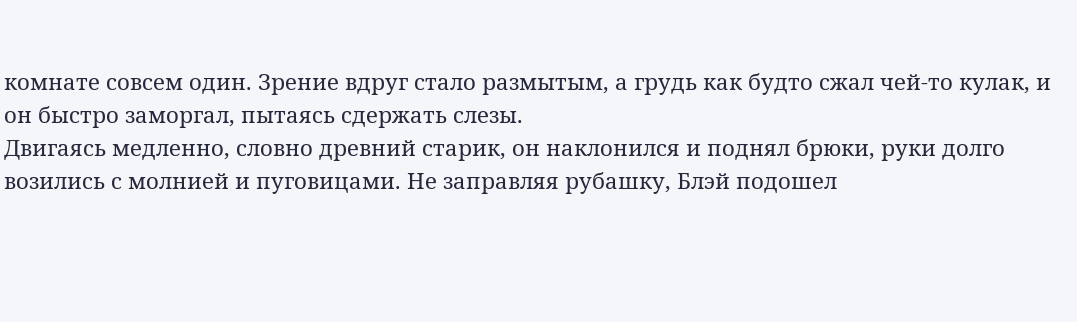комнате совсем один. Зрение вдруг стало размытым, а грудь как будто сжал чей-то кулак, и он быстро заморгал, пытаясь сдержать слезы.
Двигаясь медленно, словно древний старик, он наклонился и поднял брюки, руки долго возились с молнией и пуговицами. Не заправляя рубашку, Блэй подошел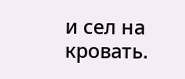и сел на кровать.